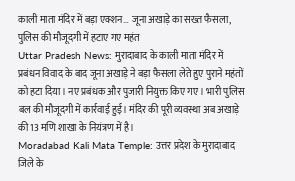काली माता मंदिर में बड़ा एक्शन… जूना अखाड़े का सख्त फैसला, पुलिस की मौजूदगी में हटाए गए महंत
Uttar Pradesh News: मुरादाबाद के काली माता मंदिर में प्रबंधन विवाद के बाद जूना अखाड़े ने बड़ा फैसला लेते हुए पुराने महंतों को हटा दिया। नए प्रबंधक और पुजारी नियुक्त किए गए। भारी पुलिस बल की मौजूदगी में कार्रवाई हुई। मंदिर की पूरी व्यवस्था अब अखाड़े की 13 मणि शाखा के नियंत्रण में है।
Moradabad Kali Mata Temple: उत्तर प्रदेश के मुरादाबाद जिले के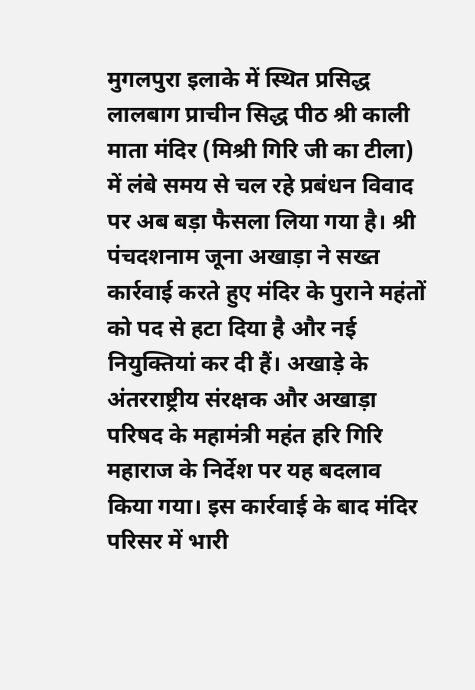मुगलपुरा इलाके में स्थित प्रसिद्ध लालबाग प्राचीन सिद्ध पीठ श्री काली माता मंदिर (मिश्री गिरि जी का टीला) में लंबे समय से चल रहे प्रबंधन विवाद पर अब बड़ा फैसला लिया गया है। श्री पंचदशनाम जूना अखाड़ा ने सख्त कार्रवाई करते हुए मंदिर के पुराने महंतों को पद से हटा दिया है और नई नियुक्तियां कर दी हैं। अखाड़े के अंतरराष्ट्रीय संरक्षक और अखाड़ा परिषद के महामंत्री महंत हरि गिरि महाराज के निर्देश पर यह बदलाव किया गया। इस कार्रवाई के बाद मंदिर परिसर में भारी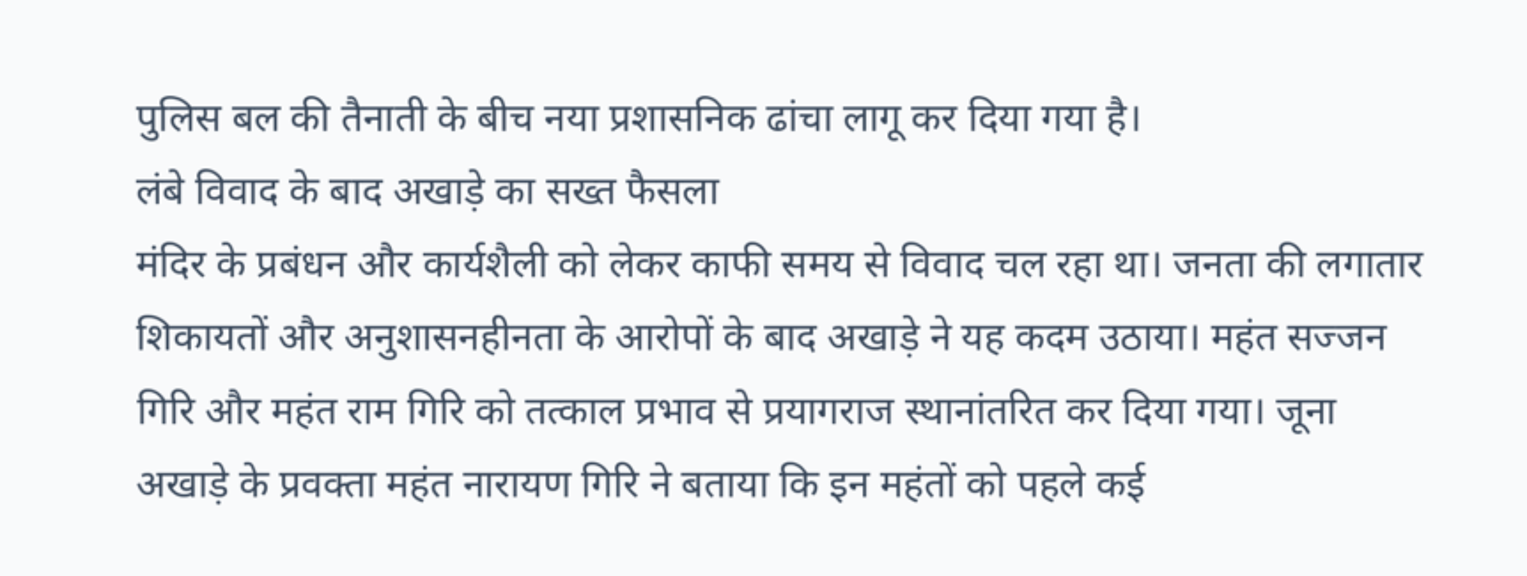पुलिस बल की तैनाती के बीच नया प्रशासनिक ढांचा लागू कर दिया गया है।
लंबे विवाद के बाद अखाड़े का सख्त फैसला
मंदिर के प्रबंधन और कार्यशैली को लेकर काफी समय से विवाद चल रहा था। जनता की लगातार शिकायतों और अनुशासनहीनता के आरोपों के बाद अखाड़े ने यह कदम उठाया। महंत सज्जन गिरि और महंत राम गिरि को तत्काल प्रभाव से प्रयागराज स्थानांतरित कर दिया गया। जूना अखाड़े के प्रवक्ता महंत नारायण गिरि ने बताया कि इन महंतों को पहले कई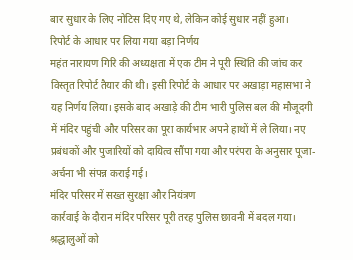बार सुधार के लिए नोटिस दिए गए थे, लेकिन कोई सुधार नहीं हुआ।
रिपोर्ट के आधार पर लिया गया बड़ा निर्णय
महंत नारायण गिरि की अध्यक्षता में एक टीम ने पूरी स्थिति की जांच कर विस्तृत रिपोर्ट तैयार की थी। इसी रिपोर्ट के आधार पर अखाड़ा महासभा ने यह निर्णय लिया। इसके बाद अखाड़े की टीम भारी पुलिस बल की मौजूदगी में मंदिर पहुंची और परिसर का पूरा कार्यभार अपने हाथों में ले लिया। नए प्रबंधकों और पुजारियों को दायित्व सौंपा गया और परंपरा के अनुसार पूजा-अर्चना भी संपन्न कराई गई।
मंदिर परिसर में सख्त सुरक्षा और नियंत्रण
कार्रवाई के दौरान मंदिर परिसर पूरी तरह पुलिस छावनी में बदल गया। श्रद्धालुओं को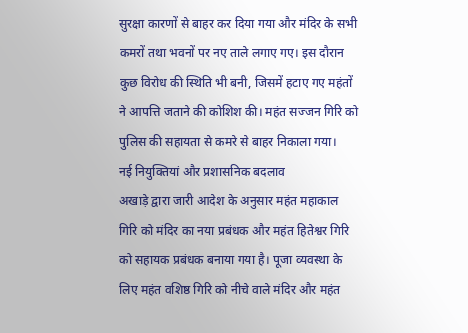सुरक्षा कारणों से बाहर कर दिया गया और मंदिर के सभी कमरों तथा भवनों पर नए ताले लगाए गए। इस दौरान कुछ विरोध की स्थिति भी बनी, जिसमें हटाए गए महंतों ने आपत्ति जताने की कोशिश की। महंत सज्जन गिरि को पुलिस की सहायता से कमरे से बाहर निकाला गया।
नई नियुक्तियां और प्रशासनिक बदलाव
अखाड़े द्वारा जारी आदेश के अनुसार महंत महाकाल गिरि को मंदिर का नया प्रबंधक और महंत हितेश्वर गिरि को सहायक प्रबंधक बनाया गया है। पूजा व्यवस्था के लिए महंत वशिष्ठ गिरि को नीचे वाले मंदिर और महंत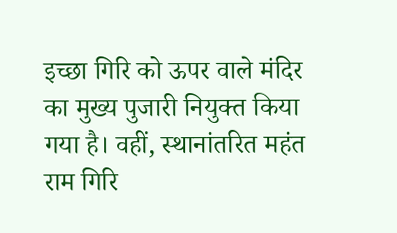इच्छा गिरि को ऊपर वाले मंदिर का मुख्य पुजारी नियुक्त किया गया है। वहीं, स्थानांतरित महंत राम गिरि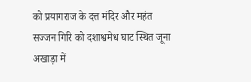को प्रयागराज के दत्त मंदिर और महंत सज्जन गिरि को दशाश्वमेध घाट स्थित जूना अखाड़ा में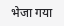भेजा गया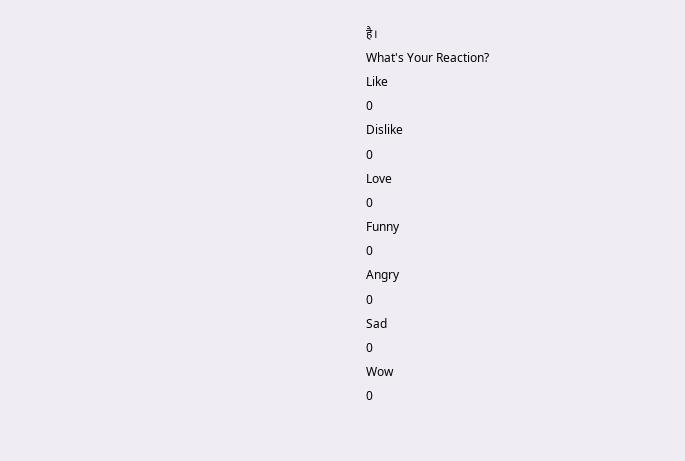है।
What's Your Reaction?
Like
0
Dislike
0
Love
0
Funny
0
Angry
0
Sad
0
Wow
0